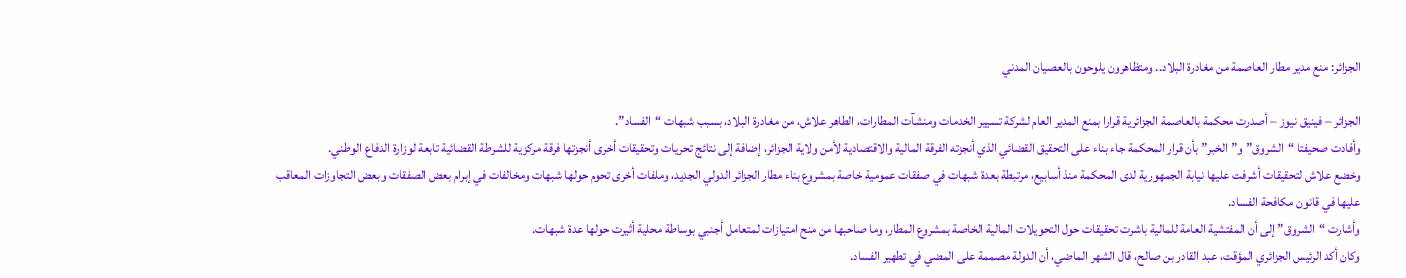الجزائر: منع مدير مطار العاصمة من مغادرة البلاد.. ومتظاهرون يلوحون بالعصيان المدني

الجزائر – فينيق نيوز – أصدرت محكمة بالعاصمة الجزائرية قرارا بمنع المدير العام لشركة تسيير الخدمات ومنشآت المطارات، الطاهر علاش، من مغادرة البلاد، بسبب شبهات “الفساد”.
وأفادت صحيفتا “الشروق” و”الخبر” بأن قرار المحكمة جاء بناء على التحقيق القضائي الذي أنجزته الفرقة المالية والاقتصادية لأمن ولاية الجزائر، إضافة إلى نتائج تحريات وتحقيقات أخرى أنجزتها فرقة مركزية للشرطة القضائية تابعة لوزارة الدفاع الوطني.
وخضع علاش لتحقيقات أشرفت عليها نيابة الجمهورية لدى المحكمة منذ أسابيع، مرتبطة بعدة شبهات في صفقات عمومية خاصة بمشروع بناء مطار الجزائر الدولي الجديد، وملفات أخرى تحوم حولها شبهات ومخالفات في إبرام بعض الصفقات وبعض التجاوزات المعاقب عليها في قانون مكافحة الفساد.
وأشارت “الشروق” إلى أن المفتشية العامة للمالية باشرت تحقيقات حول التحويلات المالية الخاصة بمشروع المطار، وما صاحبها من منح امتيازات لمتعامل أجنبي بوساطة محلية أثيرت حولها عدة شبهات.
وكان أكد الرئيس الجزائري المؤقت، عبد القادر بن صالح، قال الشهر الماضي، أن الدولة مصممة على المضي في تطهير الفساد.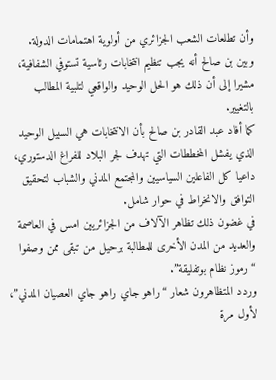وأن تطلعات الشعب الجزائري من أولوية اهتمامات الدولة.
وبين بن صالح أنه يجب تنظيم انتخابات رئاسية تستوفي الشفافية، مشيرا إلى أن ذلك هو الحل الوحيد والواقعي لتلبية المطالب بالتغيير.
كما أفاد عبد القادر بن صالح بأن الانتخابات هي السبيل الوحيد الذي يفشل المخططات التي تهدف لجر البلاد للفراغ الدستوري، داعيا كل الفاعلين السياسيين والمجتمع المدني والشباب لتحقيق التوافق والانخراط في حوار شامل.
في غضون ذلك تظاهر الآلاف من الجزائريين امس في العاصمة والعديد من المدن الأخرى للمطالبة برحيل من تبقى ممن وصفوا “رموز نظام بوتفليقة”.
وردد المتظاهرون شعار “راهو جاي راهو جاي العصيان المدني”، لأول مرة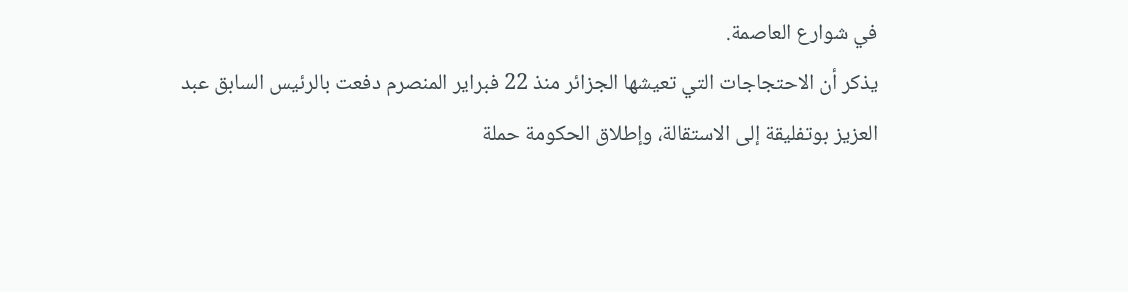في شوارع العاصمة.
يذكر أن الاحتجاجات التي تعيشها الجزائر منذ 22 فبراير المنصرم دفعت بالرئيس السابق عبد العزيز بوتفليقة إلى الاستقالة، وإطلاق الحكومة حملة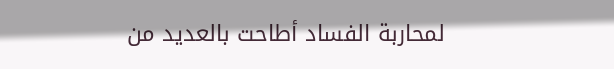لمحاربة الفساد أطاحت بالعديد من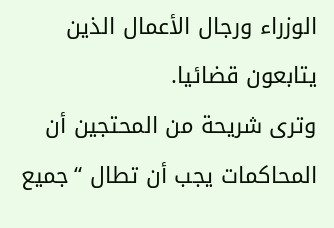الوزراء ورجال الأعمال الذين يتابعون قضائيا.
وترى شريحة من المحتجين أن المحاكمات يجب أن تطال “جميع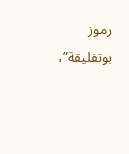رموز بوتفليقة”،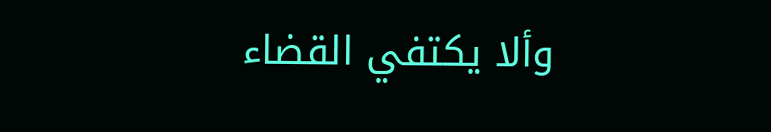وألا يكتفي القضاء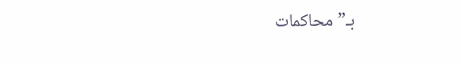بـ”محاكمات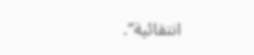انتقائية”.